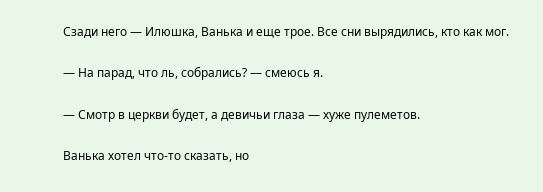Сзади него — Илюшка, Ванька и еще трое. Все сни вырядились, кто как мог.

— На парад, что ль, собрались? — смеюсь я.

— Смотр в церкви будет, а девичьи глаза — хуже пулеметов.

Ванька хотел что‑то сказать, но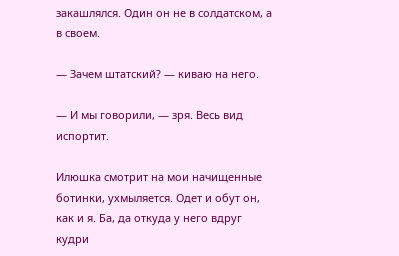закашлялся. Один он не в солдатском, а в своем.

— Зачем штатский? — киваю на него.

— И мы говорили, — зря. Весь вид испортит.

Илюшка смотрит на мои начищенные ботинки, ухмыляется. Одет и обут он, как и я. Ба, да откуда у него вдруг кудри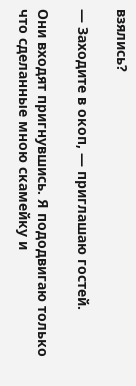взялись?

— Заходите в окоп, — приглашаю гостей.

Они входят пригнувшись. Я пододвигаю только что сделанные мною скамейку и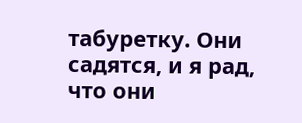табуретку. Они садятся, и я рад, что они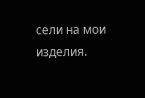сели на мои изделия.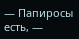— Папиросы есть, —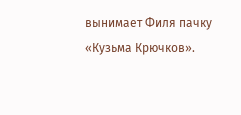вынимает Филя пачку «Кузьма Крючков».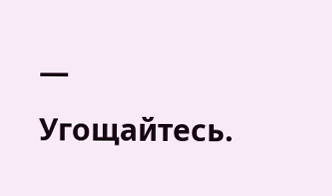— Угощайтесь.